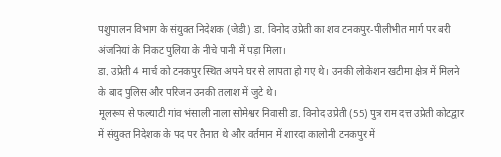पशुपालन विभाग के संयुक्त निदेशक (जेडी) डा. विनोद उप्रेती का शव टनकपुर-पीलीभीत मार्ग पर बरी अंजनियां के निकट पुलिया के नीचे पानी में पड़ा मिला।
डा. उप्रेती 4 मार्च को टनकपुर स्थित अपने घर से लापता हो गए थे। उनकी लोकेशन खटीमा क्षेत्र में मिलने के बाद पुलिस और परिजन उनकी तलाश में जुटे थे।
मूलरूप से फल्याटी गांव भंसाली नाला सोमेश्वर निवासी डा. विनोद उप्रेती (55) पुत्र राम दत्त उप्रेती कोटद्वार में संयुक्त निदेशक के पद पर तैनात थे और वर्तमान में शारदा कालोनी टनकपुर में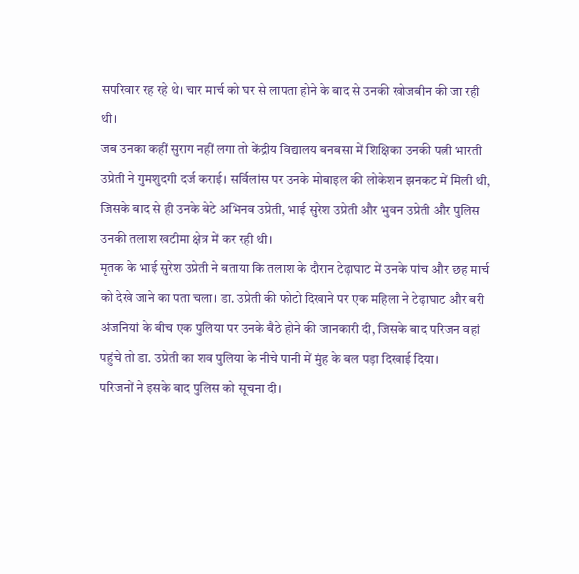सपरिवार रह रहे थे। चार मार्च को घर से लापता होने के बाद से उनकी खोजबीन की जा रही थी।
जब उनका कहीं सुराग नहीं लगा तो केंद्रीय विद्यालय बनबसा में शिक्षिका उनकी पत्नी भारती उप्रेती ने गुमशुदगी दर्ज कराई। सर्विलांस पर उनके मोबाइल की लोकेशन झनकट में मिली थी, जिसके बाद से ही उनके बेटे अभिनव उप्रेती, भाई सुरेश उप्रेती और भुवन उप्रेती और पुलिस उनकी तलाश खटीमा क्षेत्र में कर रही थी।
मृतक के भाई सुरेश उप्रेती ने बताया कि तलाश के दौरान टेढ़ाघाट में उनके पांच और छह मार्च को देखे जाने का पता चला। डा. उप्रेती की फोटो दिखाने पर एक महिला ने टेढ़ाघाट और बरी अंजनियां के बीच एक पुलिया पर उनके बैठे होने की जानकारी दी, जिसके बाद परिजन वहां पहुंचे तो डा. उप्रेती का शव पुलिया के नीचे पानी में मुंह के बल पड़ा दिखाई दिया।
परिजनों ने इसके बाद पुलिस को सूचना दी।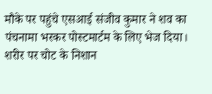मौके पर पहुंचे एसआई संजीव कुमार ने शव का पंचनामा भरकर पोस्टमार्टम के लिए भेज दिया। शरीर पर चोट के निशान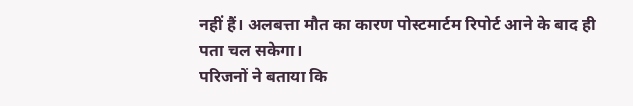नहीं हैं। अलबत्ता मौत का कारण पोस्टमार्टम रिपोर्ट आने के बाद ही पता चल सकेगा।
परिजनों ने बताया कि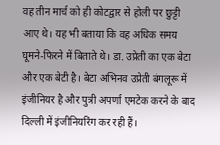वह तीन मार्च को ही कोटद्वार से होली पर छुट्टी आए थे। यह भी बताया कि वह अधिक समय घूमने-फिरने में बिताते थे। डा. उप्रेती का एक बेटा और एक बेटी है। बेटा अभिनव उप्रेती बंगलूरू में इंजीनियर है और पुत्री अपर्णा एमटेक करने के बाद दिल्ली में इंजीनियरिंग कर रही हैं।